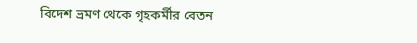বিদেশ ভ্রমণ থেকে গৃহকর্মীর বেতন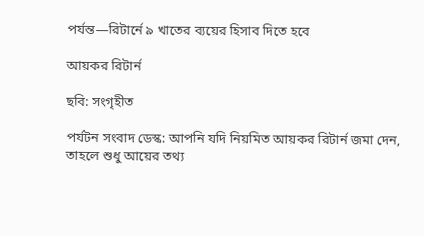পর্যন্ত—রিটার্নে ৯ খাতের ব্যয়ের হিসাব দিতে হবে

আয়কর রিটার্ন

ছবি: সংগৃহীত

পর্যটন সংবাদ ডেস্ক: আপনি যদি নিয়মিত আয়কর রিটার্ন জমা দেন, তাহলে শুধু আয়ের তথ্য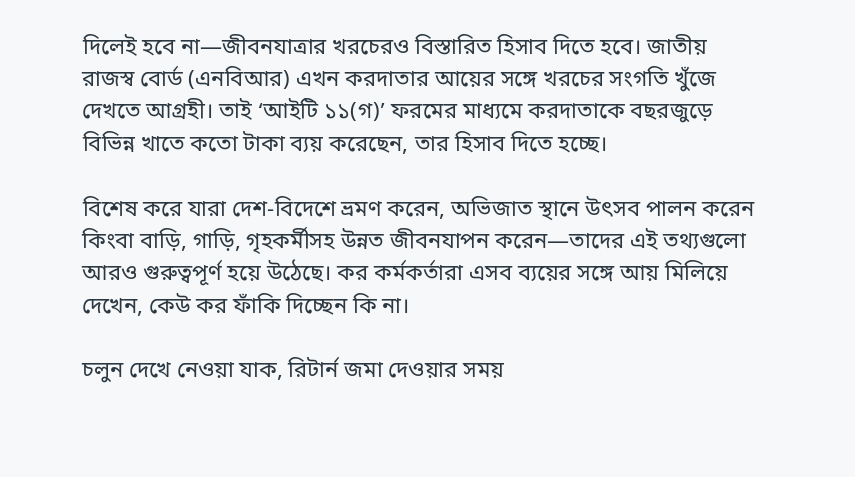দিলেই হবে না—জীবনযাত্রার খরচেরও বিস্তারিত হিসাব দিতে হবে। জাতীয় রাজস্ব বোর্ড (এনবিআর) এখন করদাতার আয়ের সঙ্গে খরচের সংগতি খুঁজে দেখতে আগ্রহী। তাই ‘আইটি ১১(গ)’ ফরমের মাধ্যমে করদাতাকে বছরজুড়ে বিভিন্ন খাতে কতো টাকা ব্যয় করেছেন, তার হিসাব দিতে হচ্ছে।

বিশেষ করে যারা দেশ-বিদেশে ভ্রমণ করেন, অভিজাত স্থানে উৎসব পালন করেন কিংবা বাড়ি, গাড়ি, গৃহকর্মীসহ উন্নত জীবনযাপন করেন—তাদের এই তথ্যগুলো আরও গুরুত্বপূর্ণ হয়ে উঠেছে। কর কর্মকর্তারা এসব ব্যয়ের সঙ্গে আয় মিলিয়ে দেখেন, কেউ কর ফাঁকি দিচ্ছেন কি না।

চলুন দেখে নেওয়া যাক, রিটার্ন জমা দেওয়ার সময়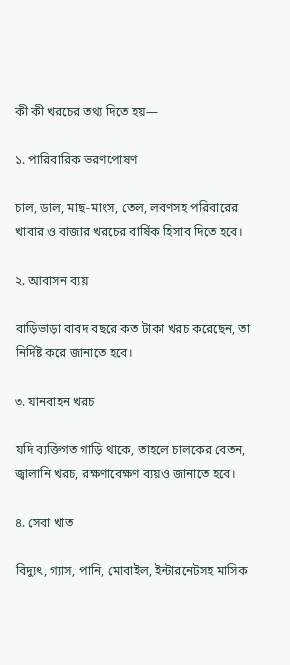কী কী খরচের তথ্য দিতে হয়—

১. পারিবারিক ভরণপোষণ

চাল, ডাল, মাছ-মাংস, তেল, লবণসহ পরিবারের খাবার ও বাজার খরচের বার্ষিক হিসাব দিতে হবে।

২. আবাসন ব্যয়

বাড়িভাড়া বাবদ বছরে কত টাকা খরচ করেছেন, তা নির্দিষ্ট করে জানাতে হবে।

৩. যানবাহন খরচ

যদি ব্যক্তিগত গাড়ি থাকে, তাহলে চালকের বেতন, জ্বালানি খরচ, রক্ষণাবেক্ষণ ব্যয়ও জানাতে হবে।

৪. সেবা খাত

বিদ্যুৎ, গ্যাস, পানি, মোবাইল, ইন্টারনেটসহ মাসিক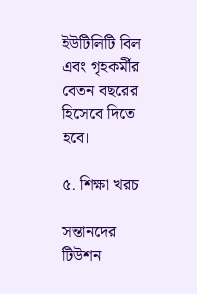ইউটিলিটি বিল এবং গৃহকর্মীর বেতন বছরের হিসেবে দিতে হবে।

৫. শিক্ষা খরচ

সন্তানদের টিউশন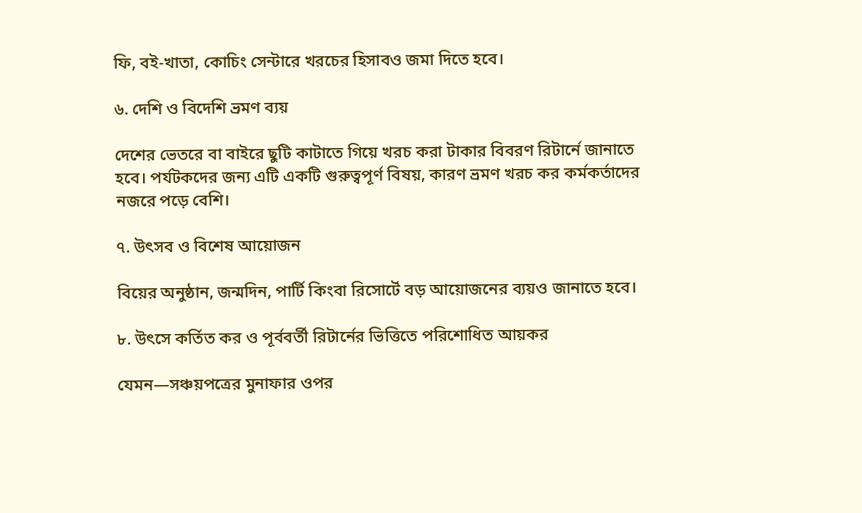ফি, বই-খাতা, কোচিং সেন্টারে খরচের হিসাবও জমা দিতে হবে।

৬. দেশি ও বিদেশি ভ্রমণ ব্যয়

দেশের ভেতরে বা বাইরে ছুটি কাটাতে গিয়ে খরচ করা টাকার বিবরণ রিটার্নে জানাতে হবে। পর্যটকদের জন্য এটি একটি গুরুত্বপূর্ণ বিষয়, কারণ ভ্রমণ খরচ কর কর্মকর্তাদের নজরে পড়ে বেশি।

৭. উৎসব ও বিশেষ আয়োজন

বিয়ের অনুষ্ঠান, জন্মদিন, পার্টি কিংবা রিসোর্টে বড় আয়োজনের ব্যয়ও জানাতে হবে।

৮. উৎসে কর্তিত কর ও পূর্ববর্তী রিটার্নের ভিত্তিতে পরিশোধিত আয়কর

যেমন—সঞ্চয়পত্রের মুনাফার ওপর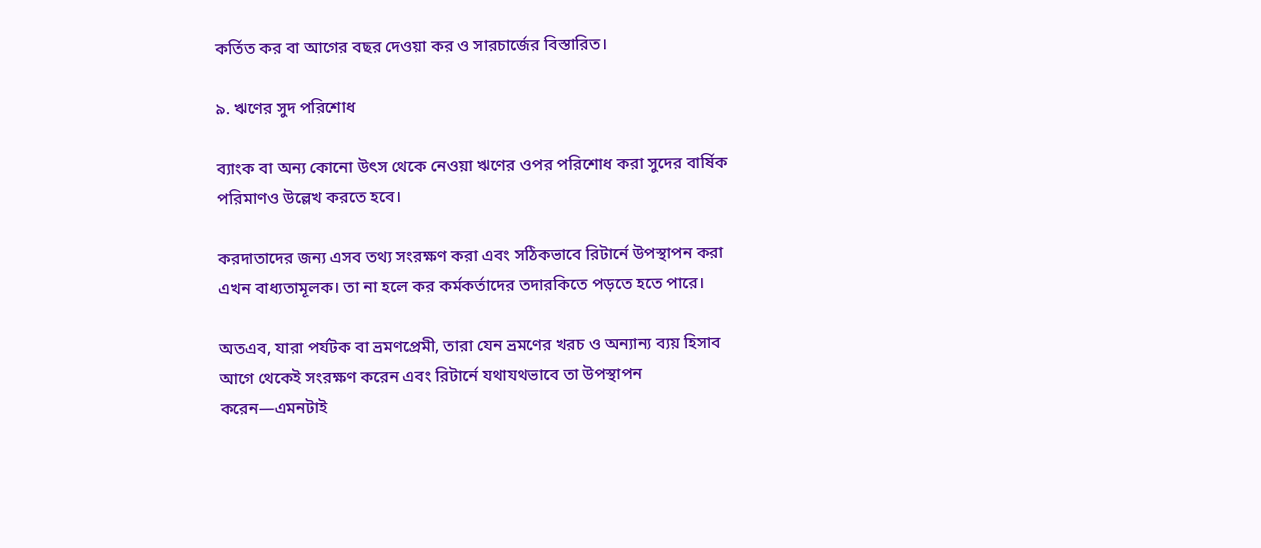কর্তিত কর বা আগের বছর দেওয়া কর ও সারচার্জের বিস্তারিত।

৯. ঋণের সুদ পরিশোধ

ব্যাংক বা অন্য কোনো উৎস থেকে নেওয়া ঋণের ওপর পরিশোধ করা সুদের বার্ষিক পরিমাণও উল্লেখ করতে হবে।

করদাতাদের জন্য এসব তথ্য সংরক্ষণ করা এবং সঠিকভাবে রিটার্নে উপস্থাপন করা এখন বাধ্যতামূলক। তা না হলে কর কর্মকর্তাদের তদারকিতে পড়তে হতে পারে।

অতএব, যারা পর্যটক বা ভ্রমণপ্রেমী, তারা যেন ভ্রমণের খরচ ও অন্যান্য ব্যয় হিসাব আগে থেকেই সংরক্ষণ করেন এবং রিটার্নে যথাযথভাবে তা উপস্থাপন করেন—এমনটাই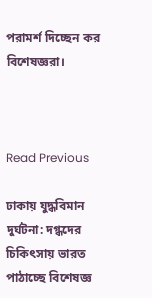পরামর্শ দিচ্ছেন কর বিশেষজ্ঞরা।



Read Previous

ঢাকায় যুদ্ধবিমান দুর্ঘটনা: দগ্ধদের চিকিৎসায় ভারত পাঠাচ্ছে বিশেষজ্ঞ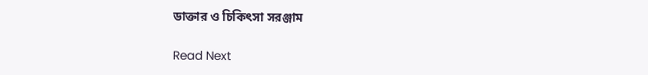ডাক্তার ও চিকিৎসা সরঞ্জাম

Read Next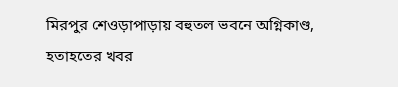মিরপুর শেওড়াপাড়ায় বহুতল ভবনে অগ্নিকাণ্ড, হতাহতের খবর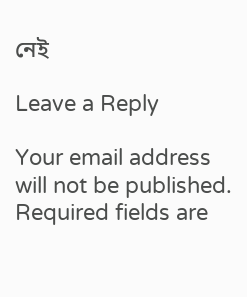নেই

Leave a Reply

Your email address will not be published. Required fields are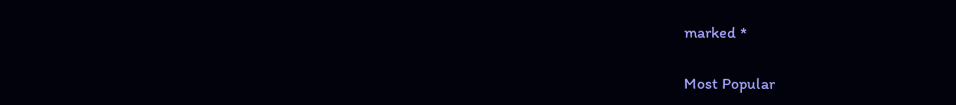marked *

Most Popular